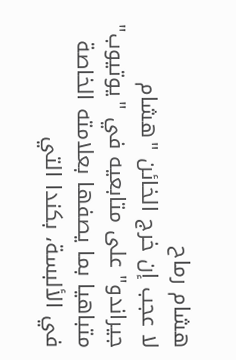هشام رماح
لا عجب إن خرج الخائن "هشام جيراندو" على متابعيه في "يوتيوب" متباهيا بما يصفها بعلامته الخاصة في الألبسة، بكندا التي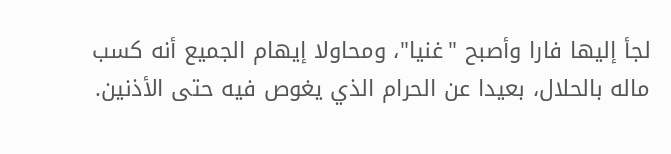لجأ إليها فارا وأصبح "غنيا"، ومحاولا إيهام الجميع أنه كسب ماله بالحلال، بعيدا عن الحرام الذي يغوص فيه حتى الأذنين.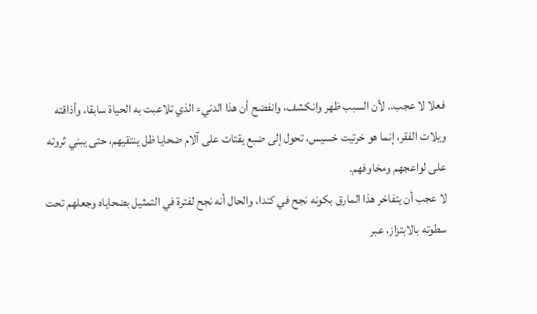فعلا لا عجب.. لأن السبب ظهر وانكشف، وانفضح أن هذا الدنيء الذي تلاعبت به الحياة سابقا، وأذاقته ويلات الفقر، إنما هو خرتيت خسيس، تحول إلى ضبع يقتات على آلام ضحايا ظل ينتقيهم، حتى يبني ثروته على لواعجهم ومخاوفهم.
لا عجب أن يتفاخر هذا المارق بكونه نجح في كندا، والحال أنه نجح لفترة في التمثيل بضحاياه وجعلهم تحت سطوته بالابتزاز، عبر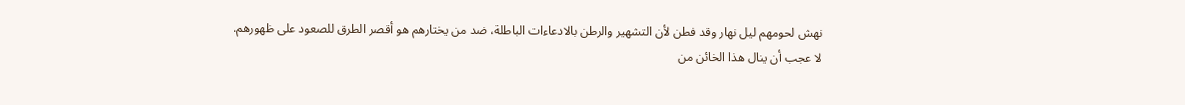نهش لحومهم ليل نهار وقد فطن لأن التشهير والرطن بالادعاءات الباطلة، ضد من يختارهم هو أقصر الطرق للصعود على ظهورهم.
لا عجب أن ينال هذا الخائن من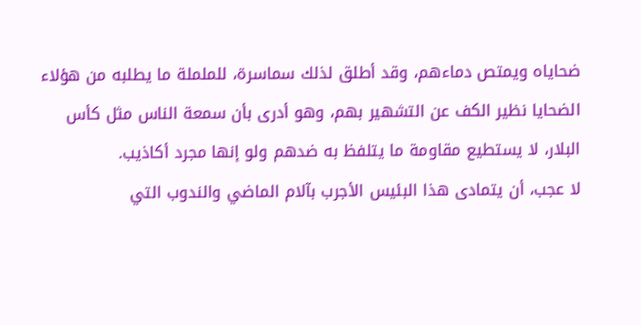ضحاياه ويمتص دماءهم، وقد أطلق لذلك سماسرة، للململة ما يطلبه من هؤلاء الضحايا نظير الكف عن التشهير بهم، وهو أدرى بأن سمعة الناس مثل كأس البلار، لا يستطيع مقاومة ما يتلفظ به ضدهم ولو إنها مجرد أكاذيب.
لا عجب، أن يتمادى هذا البئيس الأجرب بآلام الماضي والندوب التي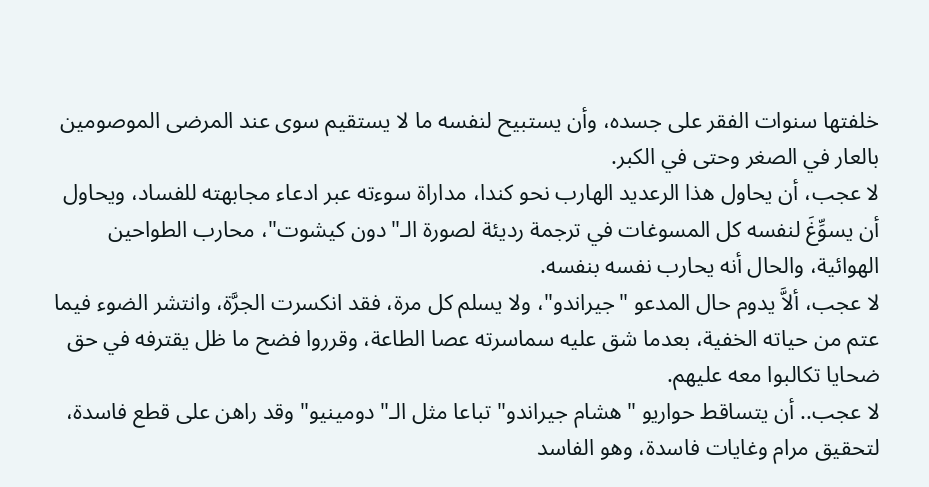خلفتها سنوات الفقر على جسده، وأن يستبيح لنفسه ما لا يستقيم سوى عند المرضى الموصومين بالعار في الصغر وحتى في الكبر.
لا عجب، أن يحاول هذا الرعديد الهارب نحو كندا، مداراة سوءته عبر ادعاء مجابهته للفساد، ويحاول أن يسوِّغَ لنفسه كل المسوغات في ترجمة رديئة لصورة الـ"دون كيشوت"، محارب الطواحين الهوائية، والحال أنه يحارب نفسه بنفسه.
لا عجب، ألاَّ يدوم حال المدعو "جيراندو"، ولا يسلم كل مرة، فقد انكسرت الجرَّة، وانتشر الضوء فيما عتم من حياته الخفية، بعدما شق عليه سماسرته عصا الطاعة، وقرروا فضح ما ظل يقترفه في حق ضحايا تكالبوا معه عليهم.
لا عجب.. أن يتساقط حواريو "هشام جيراندو" تباعا مثل الـ"دومينيو" وقد راهن على قطع فاسدة، لتحقيق مرام وغايات فاسدة، وهو الفاسد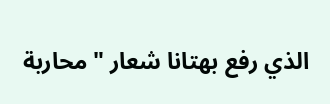الذي رفع بهتانا شعار "محاربة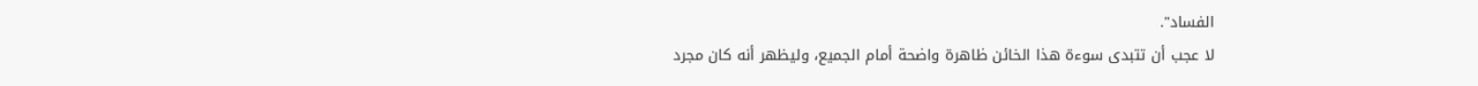الفساد".
لا عجب أن تتبدى سوءة هذا الخائن ظاهرة واضحة أمام الجميع، وليظهر أنه كان مجرد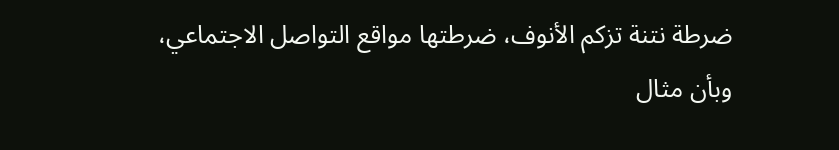ضرطة نتنة تزكم الأنوف، ضرطتها مواقع التواصل الاجتماعي، وبأن مثال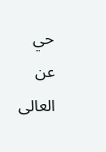حي عن العالى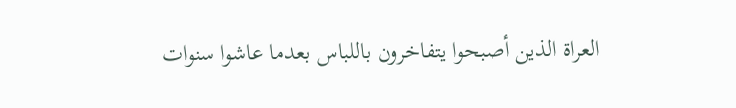العراة الذين أصبحوا يتفاخرون باللباس بعدما عاشوا سنوات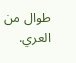طوال من العري.